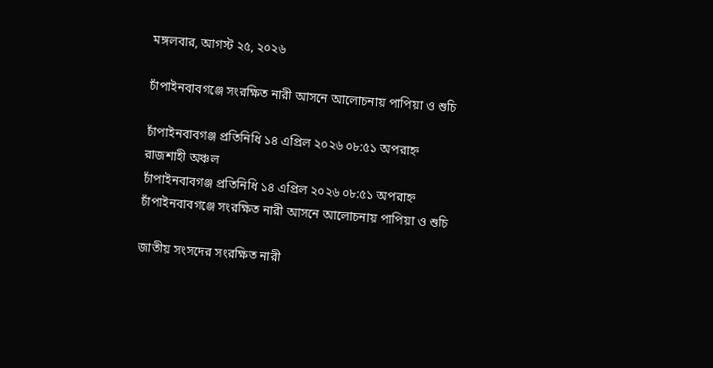মঙ্গলবার, আগস্ট ২৫, ২০২৬

চাঁপাইনবাবগঞ্জে সংরক্ষিত নারী আসনে আলোচনায় পাপিয়া ও শুচি

চাঁপাইনবাবগঞ্জ প্রতিনিধি ১৪ এপ্রিল ২০২৬ ০৮:৫১ অপরাহ্ন রাজশাহী অঞ্চল
চাঁপাইনবাবগঞ্জ প্রতিনিধি ১৪ এপ্রিল ২০২৬ ০৮:৫১ অপরাহ্ন
চাঁপাইনবাবগঞ্জে সংরক্ষিত নারী আসনে আলোচনায় পাপিয়া ও শুচি

জাতীয় সংসদের সংরক্ষিত নারী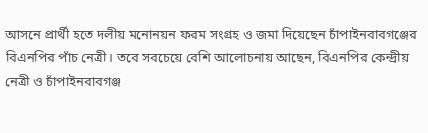আসনে প্রার্থী হতে দলীয় মনোনয়ন ফরম সংগ্রহ ও জমা দিয়েছেন চাঁপাইনবাবগঞ্জের বিএনপির পাঁচ নেত্রী। তবে সবচেয়ে বেশি আলোচনায় আছেন, বিএনপির কেন্দ্রীয় নেত্রী ও চাঁপাইনবাবগঞ্জ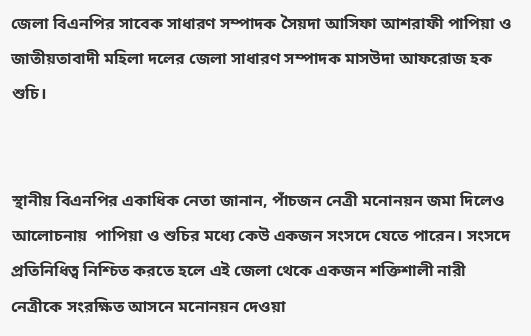জেলা বিএনপির সাবেক সাধারণ সম্পাদক সৈয়দা আসিফা আশরাফী পাপিয়া ও জাতীয়তাবাদী মহিলা দলের জেলা সাধারণ সম্পাদক মাসউদা আফরোজ হক শুচি।


স্থানীয় বিএনপির একাধিক নেতা জানান, পাঁচজন নেত্রী মনোনয়ন জমা দিলেও আলোচনায়  পাপিয়া ও শুচির মধ্যে কেউ একজন সংসদে যেতে পারেন। সংসদে প্রতিনিধিত্ব নিশ্চিত করতে হলে এই জেলা থেকে একজন শক্তিশালী নারী নেত্রীকে সংরক্ষিত আসনে মনোনয়ন দেওয়া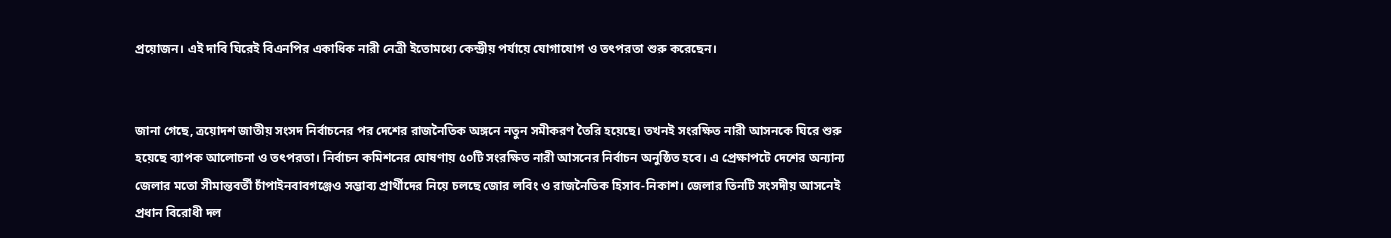প্রয়োজন। এই দাবি ঘিরেই বিএনপির একাধিক নারী নেত্রী ইতোমধ্যে কেন্দ্রীয় পর্যায়ে যোগাযোগ ও তৎপরতা শুরু করেছেন।


জানা গেছে, ত্রয়োদশ জাতীয় সংসদ নির্বাচনের পর দেশের রাজনৈতিক অঙ্গনে নতুন সমীকরণ তৈরি হয়েছে। তখনই সংরক্ষিত নারী আসনকে ঘিরে শুরু হয়েছে ব্যাপক আলোচনা ও তৎপরতা। নির্বাচন কমিশনের ঘোষণায় ৫০টি সংরক্ষিত নারী আসনের নির্বাচন অনুষ্ঠিত হবে। এ প্রেক্ষাপটে দেশের অন্যান্য জেলার মতো সীমান্তবর্তী চাঁপাইনবাবগঞ্জেও সম্ভাব্য প্রার্থীদের নিয়ে চলছে জোর লবিং ও রাজনৈতিক হিসাব-নিকাশ। জেলার তিনটি সংসদীয় আসনেই প্রধান বিরোধী দল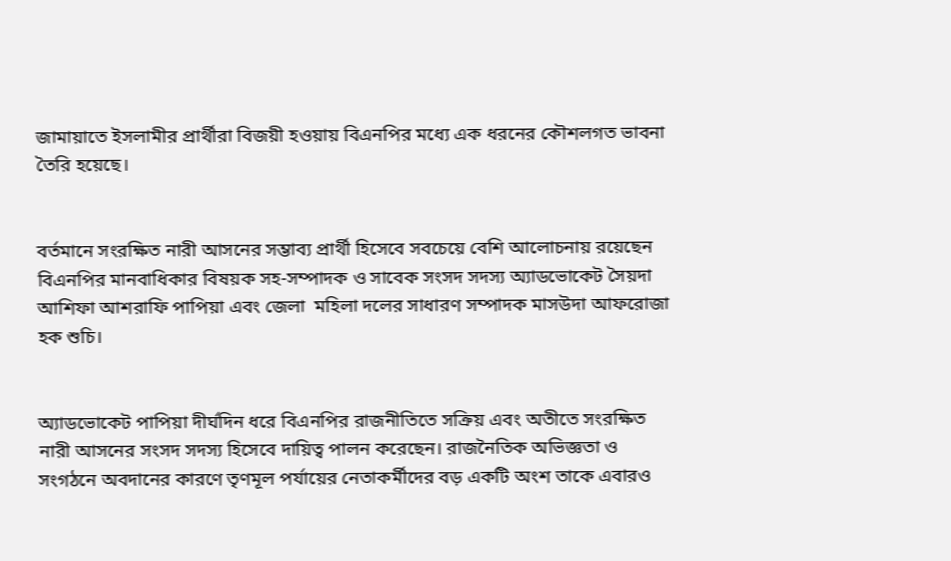জামায়াতে ইসলামীর প্রার্থীরা বিজয়ী হওয়ায় বিএনপির মধ্যে এক ধরনের কৌশলগত ভাবনা তৈরি হয়েছে।


বর্তমানে সংরক্ষিত নারী আসনের সম্ভাব্য প্রার্থী হিসেবে সবচেয়ে বেশি আলোচনায় রয়েছেন বিএনপির মানবাধিকার বিষয়ক সহ-সম্পাদক ও সাবেক সংসদ সদস্য অ্যাডভোকেট সৈয়দা আশিফা আশরাফি পাপিয়া এবং জেলা  মহিলা দলের সাধারণ সম্পাদক মাসউদা আফরোজা হক শুচি।


অ্যাডভোকেট পাপিয়া দীর্ঘদিন ধরে বিএনপির রাজনীতিতে সক্রিয় এবং অতীতে সংরক্ষিত নারী আসনের সংসদ সদস্য হিসেবে দায়িত্ব পালন করেছেন। রাজনৈতিক অভিজ্ঞতা ও সংগঠনে অবদানের কারণে তৃণমূল পর্যায়ের নেতাকর্মীদের বড় একটি অংশ তাকে এবারও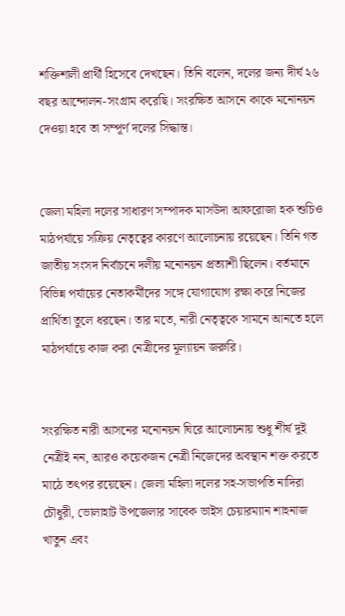শক্তিশালী প্রার্থী হিসেবে দেখছেন। তিনি বলেন, দলের জন্য দীর্ঘ ২৬ বছর আন্দোলন-সংগ্রাম করেছি। সংরক্ষিত আসনে কাকে মনোনয়ন দেওয়া হবে তা সম্পূর্ণ দলের সিদ্ধান্ত।


জেলা মহিলা দলের সাধারণ সম্পাদক মাসউদা আফরোজা হক শুচিও মাঠপর্যায়ে সক্রিয় নেতৃত্বের কারণে আলোচনায় রয়েছেন। তিনি গত জাতীয় সংসদ নির্বাচনে দলীয় মনোনয়ন প্রত্যাশী ছিলেন। বর্তমানে বিভিন্ন পর্যায়ের নেতাকর্মীদের সঙ্গে যোগাযোগ রক্ষা করে নিজের প্রার্থিতা তুলে ধরছেন। তার মতে, নারী নেতৃত্বকে সামনে আনতে হলে মাঠপর্যায়ে কাজ করা নেত্রীদের মূল্যায়ন জরুরি।


সংরক্ষিত নারী আসনের মনোনয়ন ঘিরে আলোচনায় শুধু শীর্ষ দুই নেত্রীই নন, আরও কয়েকজন নেত্রী নিজেদের অবস্থান শক্ত করতে মাঠে তৎপর রয়েছেন। জেলা মহিলা দলের সহ-সভাপতি নাদিরা চৌধুরী, ভোলাহাট উপজেলার সাবেক ভাইস চেয়ারম্যান শাহনাজ খাতুন এবং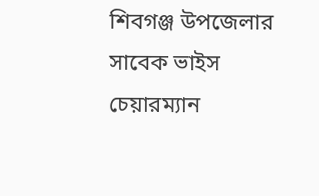শিবগঞ্জ উপজেলার সাবেক ভাইস চেয়ারম্যান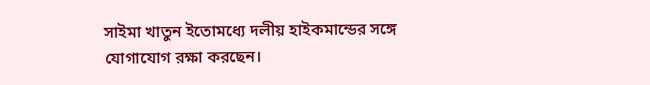সাইমা খাতুন ইতোমধ্যে দলীয় হাইকমান্ডের সঙ্গে যোগাযোগ রক্ষা করছেন।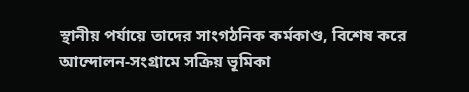স্থানীয় পর্যায়ে তাদের সাংগঠনিক কর্মকাণ্ড, বিশেষ করে আন্দোলন-সংগ্রামে সক্রিয় ভূমিকা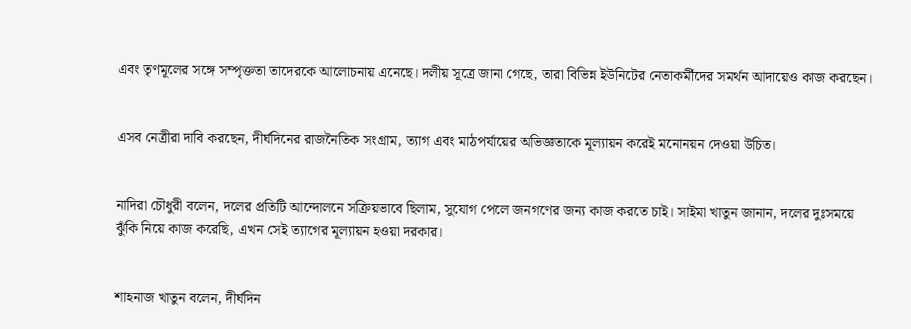এবং তৃণমূলের সঙ্গে সম্পৃক্ততা তাদেরকে আলোচনায় এনেছে। দলীয় সূত্রে জানা গেছে, তারা বিভিন্ন ইউনিটের নেতাকর্মীদের সমর্থন আদায়েও কাজ করছেন।


এসব নেত্রীরা দাবি করছেন, দীর্ঘদিনের রাজনৈতিক সংগ্রাম, ত্যাগ এবং মাঠপর্যায়ের অভিজ্ঞতাকে মূল্যায়ন করেই মনোনয়ন দেওয়া উচিত।


নাদিরা চৌধুরী বলেন, দলের প্রতিটি আন্দোলনে সক্রিয়ভাবে ছিলাম, সুযোগ পেলে জনগণের জন্য কাজ করতে চাই। সাইমা খাতুন জানান, দলের দুঃসময়ে ঝুঁকি নিয়ে কাজ করেছি, এখন সেই ত্যাগের মূল্যায়ন হওয়া দরকার।


শাহনাজ খাতুন বলেন, দীর্ঘদিন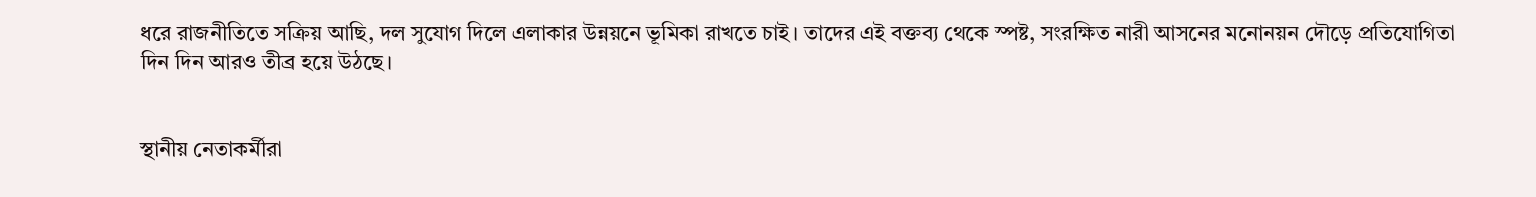ধরে রাজনীতিতে সক্রিয় আছি, দল সুযোগ দিলে এলাকার উন্নয়নে ভূমিকা রাখতে চাই। তাদের এই বক্তব্য থেকে স্পষ্ট, সংরক্ষিত নারী আসনের মনোনয়ন দৌড়ে প্রতিযোগিতা দিন দিন আরও তীব্র হয়ে উঠছে।


স্থানীয় নেতাকর্মীরা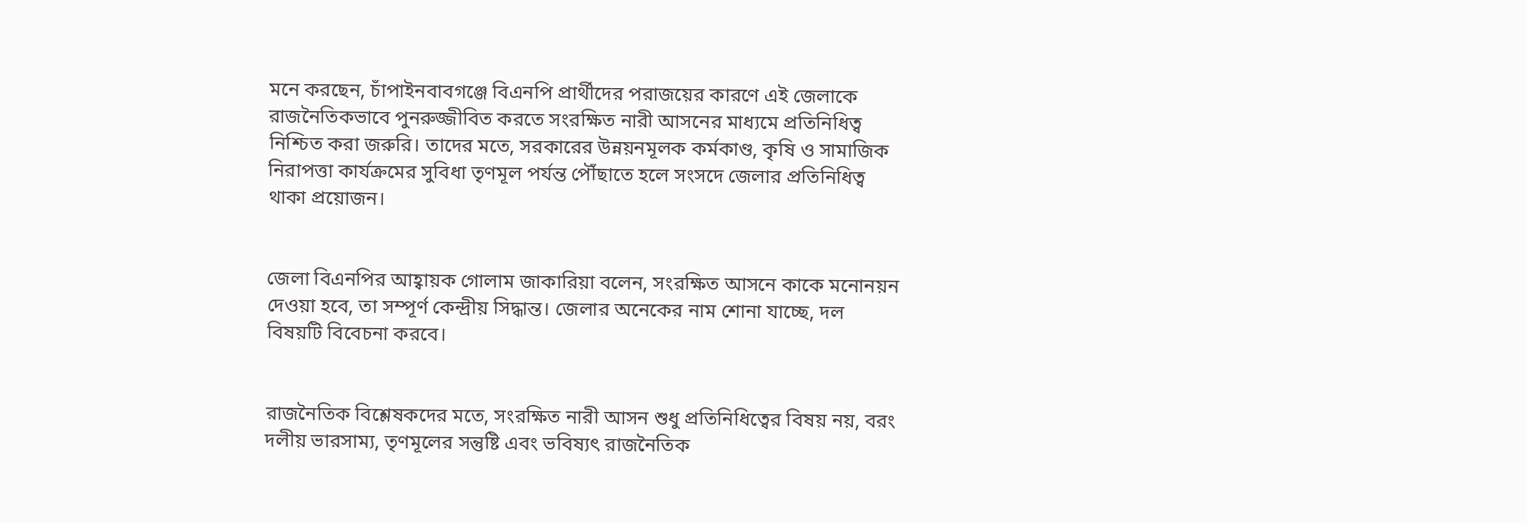মনে করছেন, চাঁপাইনবাবগঞ্জে বিএনপি প্রার্থীদের পরাজয়ের কারণে এই জেলাকে রাজনৈতিকভাবে পুনরুজ্জীবিত করতে সংরক্ষিত নারী আসনের মাধ্যমে প্রতিনিধিত্ব নিশ্চিত করা জরুরি। তাদের মতে, সরকারের উন্নয়নমূলক কর্মকাণ্ড, কৃষি ও সামাজিক নিরাপত্তা কার্যক্রমের সুবিধা তৃণমূল পর্যন্ত পৌঁছাতে হলে সংসদে জেলার প্রতিনিধিত্ব থাকা প্রয়োজন।


জেলা বিএনপির আহ্বায়ক গোলাম জাকারিয়া বলেন, সংরক্ষিত আসনে কাকে মনোনয়ন দেওয়া হবে, তা সম্পূর্ণ কেন্দ্রীয় সিদ্ধান্ত। জেলার অনেকের নাম শোনা যাচ্ছে, দল বিষয়টি বিবেচনা করবে।


রাজনৈতিক বিশ্লেষকদের মতে, সংরক্ষিত নারী আসন শুধু প্রতিনিধিত্বের বিষয় নয়, বরং দলীয় ভারসাম্য, তৃণমূলের সন্তুষ্টি এবং ভবিষ্যৎ রাজনৈতিক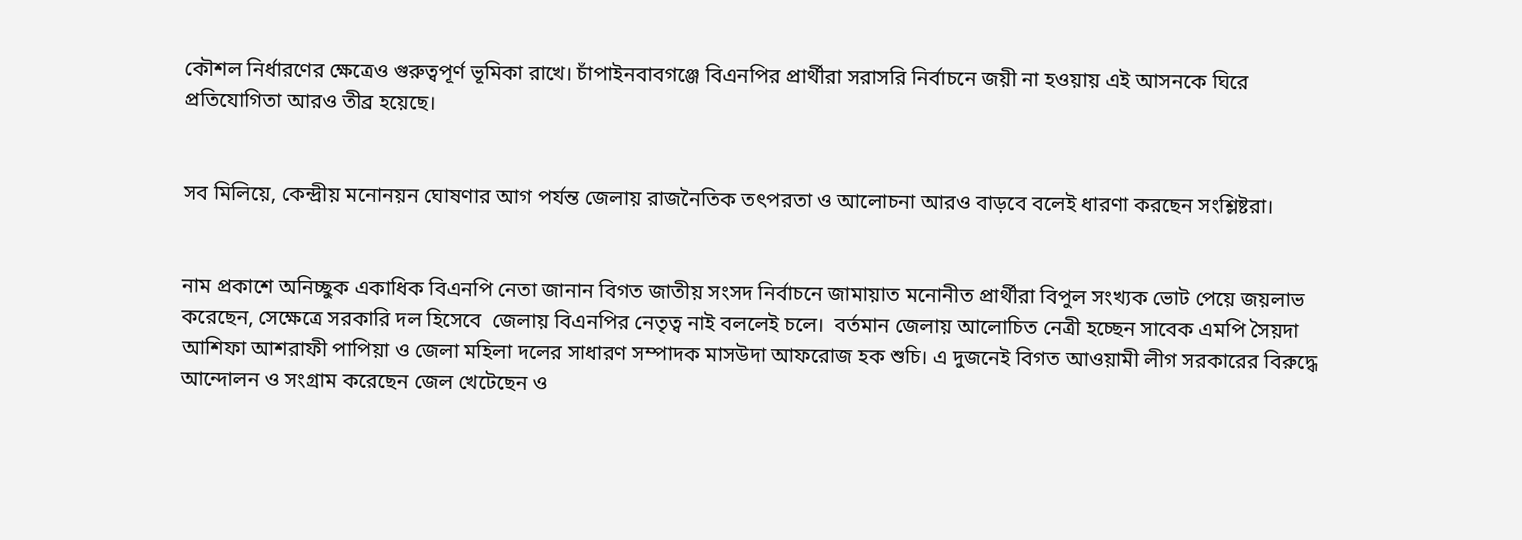কৌশল নির্ধারণের ক্ষেত্রেও গুরুত্বপূর্ণ ভূমিকা রাখে। চাঁপাইনবাবগঞ্জে বিএনপির প্রার্থীরা সরাসরি নির্বাচনে জয়ী না হওয়ায় এই আসনকে ঘিরে প্রতিযোগিতা আরও তীব্র হয়েছে।


সব মিলিয়ে, কেন্দ্রীয় মনোনয়ন ঘোষণার আগ পর্যন্ত জেলায় রাজনৈতিক তৎপরতা ও আলোচনা আরও বাড়বে বলেই ধারণা করছেন সংশ্লিষ্টরা।


নাম প্রকাশে অনিচ্ছুক একাধিক বিএনপি নেতা জানান বিগত জাতীয় সংসদ নির্বাচনে জামায়াত মনোনীত প্রার্থীরা বিপুল সংখ্যক ভোট পেয়ে জয়লাভ করেছেন, সেক্ষেত্রে সরকারি দল হিসেবে  জেলায় বিএনপির নেতৃত্ব নাই বললেই চলে।  বর্তমান জেলায় আলোচিত নেত্রী হচ্ছেন সাবেক এমপি সৈয়দা আশিফা আশরাফী পাপিয়া ও জেলা মহিলা দলের সাধারণ সম্পাদক মাসউদা আফরোজ হক শুচি। এ দুজনেই বিগত আওয়ামী লীগ সরকারের বিরুদ্ধে আন্দোলন ও সংগ্রাম করেছেন জেল খেটেছেন ও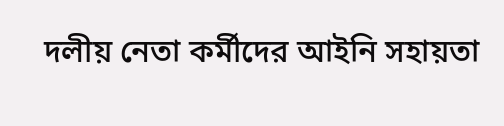দলীয় নেতা কর্মীদের আইনি সহায়তা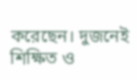করেছেন। দুজনেই শিক্ষিত ও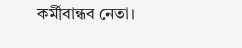কর্মীবান্ধব নেতা।